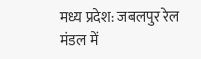मध्य प्रदेश: जबलपुर रेल मंडल में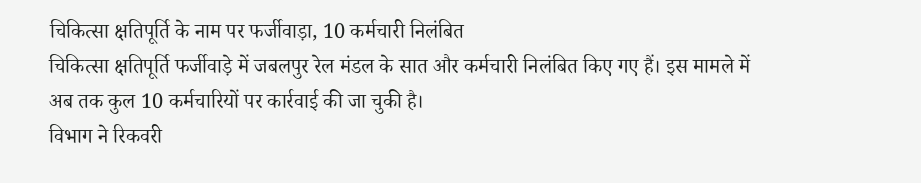चिकित्सा क्षतिपूर्ति के नाम पर फर्जीवाड़ा, 10 कर्मचारी निलंबित
चिकित्सा क्षतिपूर्ति फर्जीवाड़े में जबलपुर रेल मंडल के सात और कर्मचारी निलंबित किए गए हैं। इस मामले में अब तक कुल 10 कर्मचारियों पर कार्रवाई की जा चुकी है।
विभाग ने रिकवरी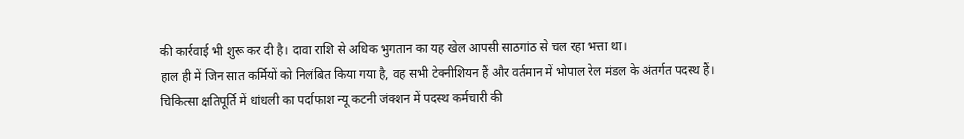की कार्रवाई भी शुरू कर दी है। दावा राशि से अधिक भुगतान का यह खेल आपसी साठगांठ से चल रहा भत्ता था।
हाल ही में जिन सात कर्मियों को निलंबित किया गया है, वह सभी टेक्नीशियन हैं और वर्तमान में भोपाल रेल मंडल के अंतर्गत पदस्थ हैं।
चिकित्सा क्षतिपूर्ति में धांधली का पर्दाफाश न्यू कटनी जंक्शन में पदस्थ कर्मचारी की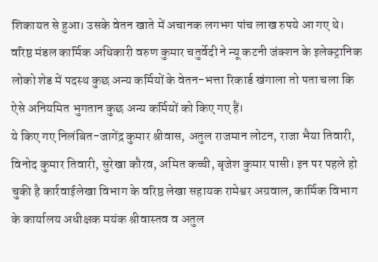शिकायत से हुआ। उसके वेतन खाते में अचानक लगभग पांच लाख रुपये आ गए थे।
वरिष्ठ मंडल कार्मिक अधिकारी वरुण कुमार चतुर्वेदी ने न्यू कटनी जंक्शन के इलेक्ट्रानिक लोको शेड में पदस्थ कुछ अन्य कर्मियों के वेतन-भत्ता रिकार्ड खंगाला तो पता चला कि ऐसे अनियमित भुगतान कुछ अन्य कर्मियों को किए गए हैं।
ये किए गए निलंबित-जागेंद्र कुमार श्रीवास, अतुल राजमान लोटन, राजा भैया तिवारी, विनोद कुमार तिवारी, सुरेखा कौरव, अमित कच्ची, बृजेश कुमार पासी। इन पर पहले हो चुकी है कार्रवाईलेखा विभाग के वरिष्ठ लेखा सहायक रामेश्वर अग्रवाल, कार्मिक विभाग के कार्यालय अधीक्षक मयंक श्रीवास्तव व अतुल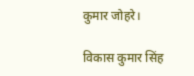कुमार जोहरे।

विकास कुमार सिंह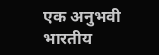एक अनुभवी भारतीय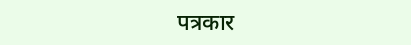पत्रकार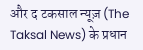और द टकसाल न्यूज़ (The Taksal News) के प्रधान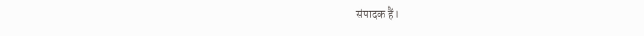संपादक हैं।